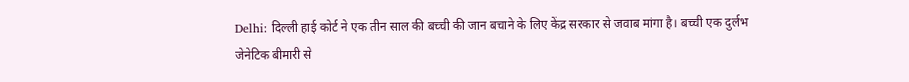Delhi: दिल्ली हाई कोर्ट ने एक तीन साल की बच्ची की जान बचाने के लिए केंद्र सरकार से जवाब मांगा है। बच्ची एक दुर्लभ जेनेटिक बीमारी से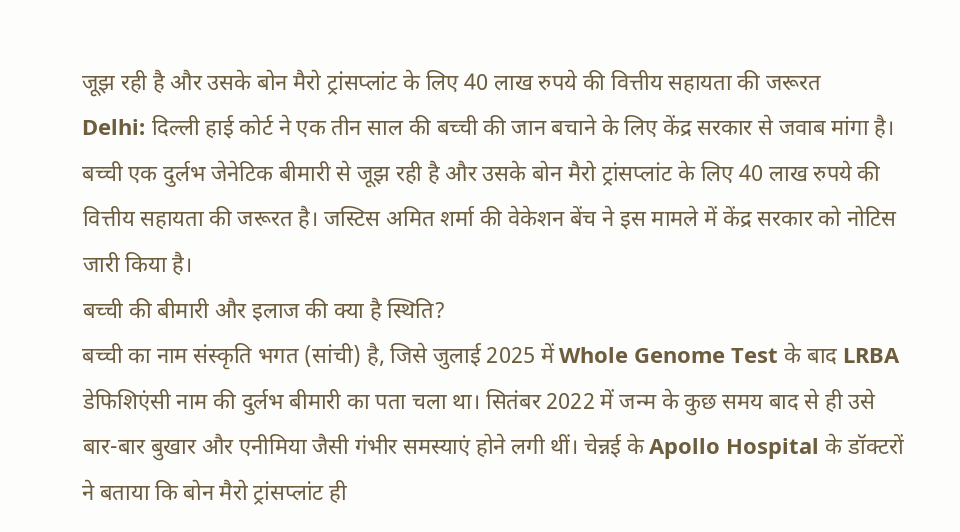जूझ रही है और उसके बोन मैरो ट्रांसप्लांट के लिए 40 लाख रुपये की वित्तीय सहायता की जरूरत
Delhi: दिल्ली हाई कोर्ट ने एक तीन साल की बच्ची की जान बचाने के लिए केंद्र सरकार से जवाब मांगा है। बच्ची एक दुर्लभ जेनेटिक बीमारी से जूझ रही है और उसके बोन मैरो ट्रांसप्लांट के लिए 40 लाख रुपये की वित्तीय सहायता की जरूरत है। जस्टिस अमित शर्मा की वेकेशन बेंच ने इस मामले में केंद्र सरकार को नोटिस जारी किया है।
बच्ची की बीमारी और इलाज की क्या है स्थिति?
बच्ची का नाम संस्कृति भगत (सांची) है, जिसे जुलाई 2025 में Whole Genome Test के बाद LRBA डेफिशिएंसी नाम की दुर्लभ बीमारी का पता चला था। सितंबर 2022 में जन्म के कुछ समय बाद से ही उसे बार-बार बुखार और एनीमिया जैसी गंभीर समस्याएं होने लगी थीं। चेन्नई के Apollo Hospital के डॉक्टरों ने बताया कि बोन मैरो ट्रांसप्लांट ही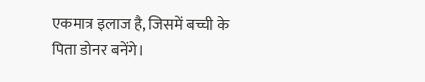एकमात्र इलाज है, जिसमें बच्ची के पिता डोनर बनेंगे।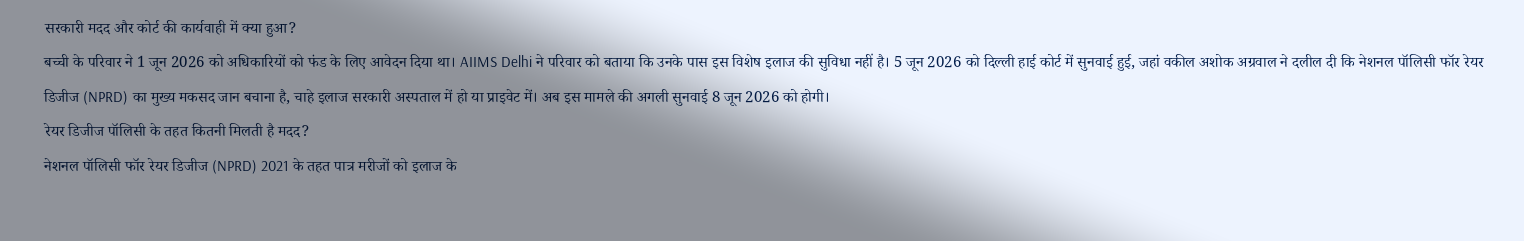सरकारी मदद और कोर्ट की कार्यवाही में क्या हुआ?
बच्ची के परिवार ने 1 जून 2026 को अधिकारियों को फंड के लिए आवेदन दिया था। AIIMS Delhi ने परिवार को बताया कि उनके पास इस विशेष इलाज की सुविधा नहीं है। 5 जून 2026 को दिल्ली हाई कोर्ट में सुनवाई हुई, जहां वकील अशोक अग्रवाल ने दलील दी कि नेशनल पॉलिसी फॉर रेयर डिजीज (NPRD) का मुख्य मकसद जान बचाना है, चाहे इलाज सरकारी अस्पताल में हो या प्राइवेट में। अब इस मामले की अगली सुनवाई 8 जून 2026 को होगी।
रेयर डिजीज पॉलिसी के तहत कितनी मिलती है मदद?
नेशनल पॉलिसी फॉर रेयर डिजीज (NPRD) 2021 के तहत पात्र मरीजों को इलाज के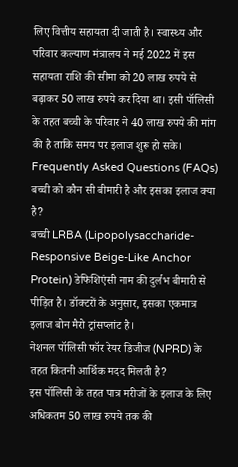लिए वित्तीय सहायता दी जाती है। स्वास्थ्य और परिवार कल्याण मंत्रालय ने मई 2022 में इस सहायता राशि की सीमा को 20 लाख रुपये से बढ़ाकर 50 लाख रुपये कर दिया था। इसी पॉलिसी के तहत बच्ची के परिवार ने 40 लाख रुपये की मांग की है ताकि समय पर इलाज शुरू हो सके।
Frequently Asked Questions (FAQs)
बच्ची को कौन सी बीमारी है और इसका इलाज क्या है?
बच्ची LRBA (Lipopolysaccharide-Responsive Beige-Like Anchor Protein) डेफिशिएंसी नाम की दुर्लभ बीमारी से पीड़ित है। डॉक्टरों के अनुसार, इसका एकमात्र इलाज बोन मैरो ट्रांसप्लांट है।
नेशनल पॉलिसी फॉर रेयर डिजीज (NPRD) के तहत कितनी आर्थिक मदद मिलती है?
इस पॉलिसी के तहत पात्र मरीजों के इलाज के लिए अधिकतम 50 लाख रुपये तक की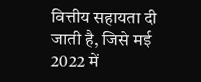वित्तीय सहायता दी जाती है, जिसे मई 2022 में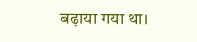बढ़ाया गया था।